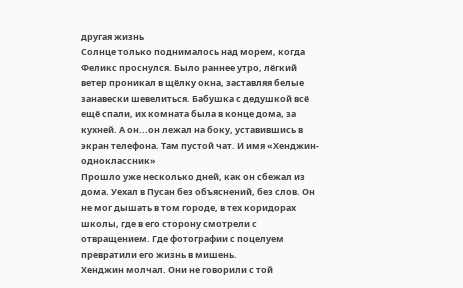другая жизнь
Солнце только поднималось над морем, когда Феликс проснулся. Было раннее утро, лёгкий ветер проникал в щёлку окна, заставляя белые занавески шевелиться. Бабушка с дедушкой всё ещё спали, их комната была в конце дома, за кухней. А он...он лежал на боку, уставившись в экран телефона. Там пустой чат. И имя «Хенджин-одноклассник»
Прошло уже несколько дней, как он сбежал из дома. Уехал в Пусан без объяснений, без слов. Он не мог дышать в том городе, в тех коридорах школы, где в его сторону смотрели с отвращением. Где фотографии с поцелуем превратили его жизнь в мишень.
Хенджин молчал. Они не говорили с той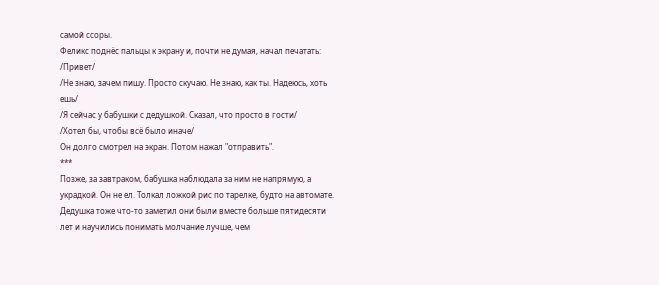самой ссоры.
Феликс поднёс пальцы к экрану и, почти не думая, начал печатать:
/Привет/
/Не знаю, зачем пишу. Просто скучаю. Не знаю, как ты. Надеюсь, хоть ешь/
/Я сейчас у бабушки с дедушкой. Сказал, что просто в гости/
/Хотел бы, чтобы всё было иначе/
Он долго смотрел на экран. Потом нажал "отправить".
***
Позже, за завтраком, бабушка наблюдала за ним не напрямую, а украдкой. Он не ел. Толкал ложкой рис по тарелке, будто на автомате. Дедушка тоже что-то заметил они были вместе больше пятидесяти лет и научились понимать молчание лучше, чем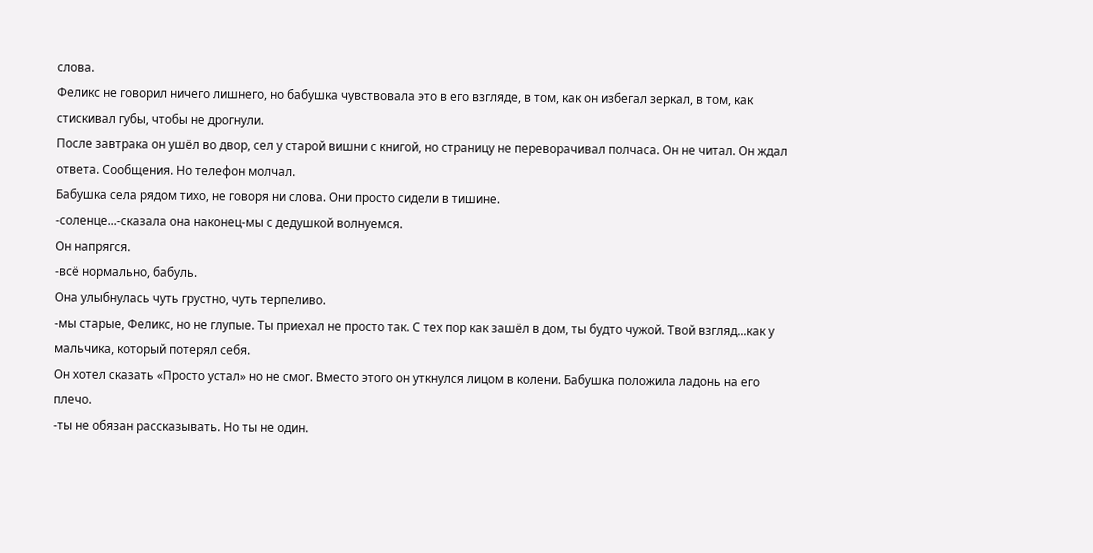слова.
Феликс не говорил ничего лишнего, но бабушка чувствовала это в его взгляде, в том, как он избегал зеркал, в том, как стискивал губы, чтобы не дрогнули.
После завтрака он ушёл во двор, сел у старой вишни с книгой, но страницу не переворачивал полчаса. Он не читал. Он ждал ответа. Сообщения. Но телефон молчал.
Бабушка села рядом тихо, не говоря ни слова. Они просто сидели в тишине.
-соленце...-сказала она наконец-мы с дедушкой волнуемся.
Он напрягся.
-всё нормально, бабуль.
Она улыбнулась чуть грустно, чуть терпеливо.
-мы старые, Феликс, но не глупые. Ты приехал не просто так. С тех пор как зашёл в дом, ты будто чужой. Твой взгляд...как у мальчика, который потерял себя.
Он хотел сказать «Просто устал» но не смог. Вместо этого он уткнулся лицом в колени. Бабушка положила ладонь на его плечо.
-ты не обязан рассказывать. Но ты не один.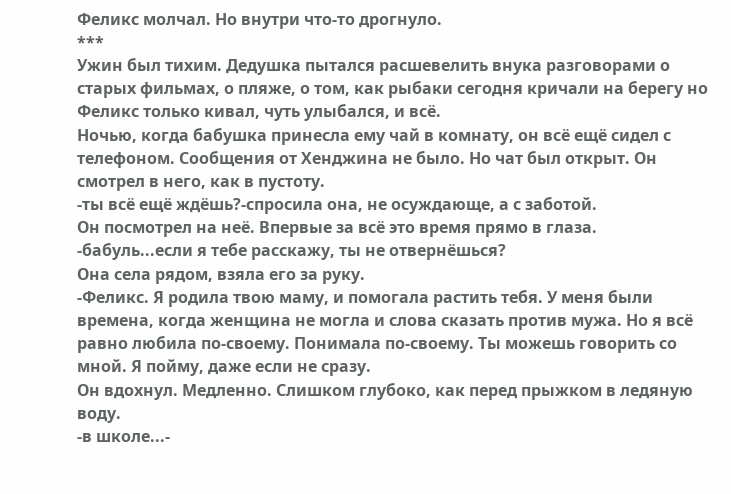Феликс молчал. Но внутри что-то дрогнуло.
***
Ужин был тихим. Дедушка пытался расшевелить внука разговорами о старых фильмах, о пляже, о том, как рыбаки сегодня кричали на берегу но Феликс только кивал, чуть улыбался, и всё.
Ночью, когда бабушка принесла ему чай в комнату, он всё ещё сидел с телефоном. Сообщения от Хенджина не было. Но чат был открыт. Он смотрел в него, как в пустоту.
-ты всё ещё ждёшь?-спросила она, не осуждающе, а с заботой.
Он посмотрел на неё. Впервые за всё это время прямо в глаза.
-бабуль...если я тебе расскажу, ты не отвернёшься?
Она села рядом, взяла его за руку.
-Феликс. Я родила твою маму, и помогала растить тебя. У меня были времена, когда женщина не могла и слова сказать против мужа. Но я всё равно любила по-своему. Понимала по-своему. Ты можешь говорить со мной. Я пойму, даже если не сразу.
Он вдохнул. Медленно. Слишком глубоко, как перед прыжком в ледяную воду.
-в школе...-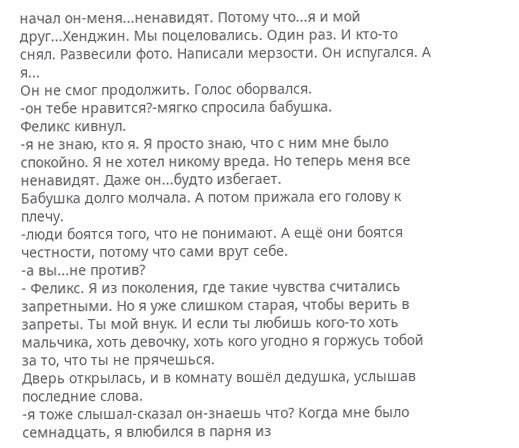начал он-меня...ненавидят. Потому что...я и мой друг...Хенджин. Мы поцеловались. Один раз. И кто-то снял. Развесили фото. Написали мерзости. Он испугался. А я...
Он не смог продолжить. Голос оборвался.
-он тебе нравится?-мягко спросила бабушка.
Феликс кивнул.
-я не знаю, кто я. Я просто знаю, что с ним мне было спокойно. Я не хотел никому вреда. Но теперь меня все ненавидят. Даже он...будто избегает.
Бабушка долго молчала. А потом прижала его голову к плечу.
-люди боятся того, что не понимают. А ещё они боятся честности, потому что сами врут себе.
-а вы...не против?
- Феликс. Я из поколения, где такие чувства считались запретными. Но я уже слишком старая, чтобы верить в запреты. Ты мой внук. И если ты любишь кого-то хоть мальчика, хоть девочку, хоть кого угодно я горжусь тобой за то, что ты не прячешься.
Дверь открылась, и в комнату вошёл дедушка, услышав последние слова.
-я тоже слышал-сказал он-знаешь что? Когда мне было семнадцать, я влюбился в парня из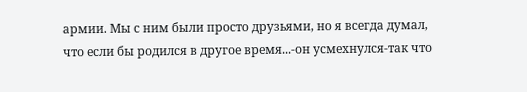армии. Мы с ним были просто друзьями, но я всегда думал, что если бы родился в другое время...-он усмехнулся-так что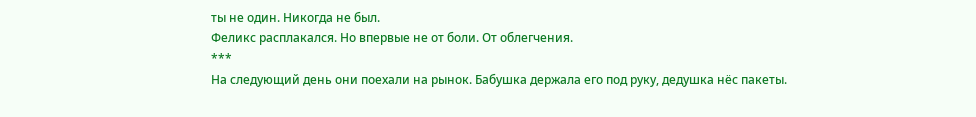ты не один. Никогда не был.
Феликс расплакался. Но впервые не от боли. От облегчения.
***
На следующий день они поехали на рынок. Бабушка держала его под руку, дедушка нёс пакеты.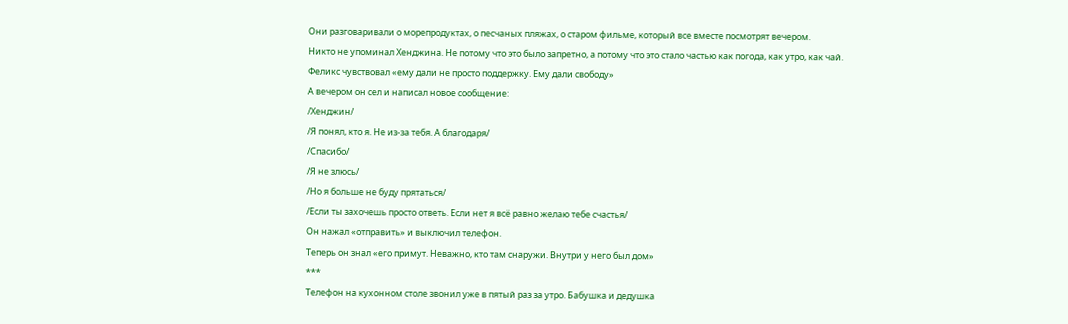Они разговаривали о морепродуктах, о песчаных пляжах, о старом фильме, который все вместе посмотрят вечером.
Никто не упоминал Хенджина. Не потому что это было запретно, а потому что это стало частью как погода, как утро, как чай.
Феликс чувствовал «ему дали не просто поддержку. Ему дали свободу»
А вечером он сел и написал новое сообщение:
/Хенджин/
/Я понял, кто я. Не из-за тебя. А благодаря/
/Спасибо/
/Я не злюсь/
/Но я больше не буду прятаться/
/Если ты захочешь просто ответь. Если нет я всё равно желаю тебе счастья/
Он нажал «отправить» и выключил телефон.
Теперь он знал «его примут. Неважно, кто там снаружи. Внутри у него был дом»
***
Телефон на кухонном столе звонил уже в пятый раз за утро. Бабушка и дедушка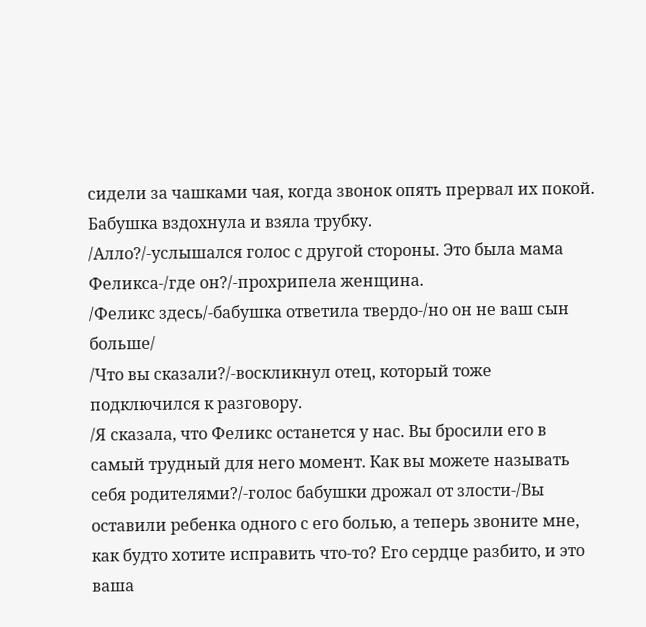сидели за чашками чая, когда звонок опять прервал их покой. Бабушка вздохнула и взяла трубку.
/Алло?/-услышался голос с другой стороны. Это была мама Феликса-/где он?/-прохрипела женщина.
/Феликс здесь/-бабушка ответила твердо-/но он не ваш сын больше/
/Что вы сказали?/-воскликнул отец, который тоже подключился к разговору.
/Я сказала, что Феликс останется у нас. Вы бросили его в самый трудный для него момент. Как вы можете называть себя родителями?/-голос бабушки дрожал от злости-/Вы оставили ребенка одного с его болью, а теперь звоните мне, как будто хотите исправить что-то? Его сердце разбито, и это ваша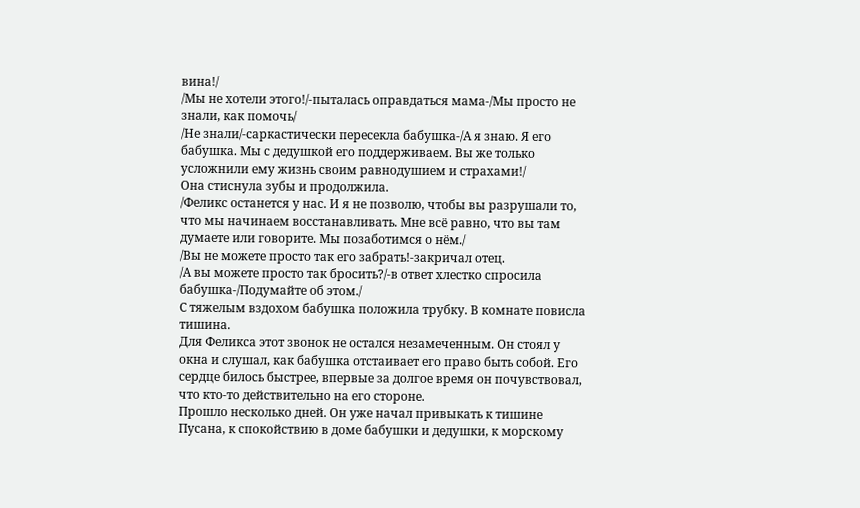вина!/
/Мы не хотели этого!/-пыталась оправдаться мама-/Мы просто не знали, как помочь/
/Не знали/-саркастически пересекла бабушка-/А я знаю. Я его бабушка. Мы с дедушкой его поддерживаем. Вы же только усложнили ему жизнь своим равнодушием и страхами!/
Она стиснула зубы и продолжила.
/Феликс останется у нас. И я не позволю, чтобы вы разрушали то, что мы начинаем восстанавливать. Мне всё равно, что вы там думаете или говорите. Мы позаботимся о нём./
/Вы не можете просто так его забрать!-закричал отец.
/А вы можете просто так бросить?/-в ответ хлестко спросила бабушка-/Подумайте об этом./
С тяжелым вздохом бабушка положила трубку. В комнате повисла тишина.
Для Феликса этот звонок не остался незамеченным. Он стоял у окна и слушал, как бабушка отстаивает его право быть собой. Его сердце билось быстрее, впервые за долгое время он почувствовал, что кто-то действительно на его стороне.
Прошло несколько дней. Он уже начал привыкать к тишине Пусана, к спокойствию в доме бабушки и дедушки, к морскому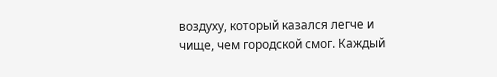воздуху, который казался легче и чище, чем городской смог. Каждый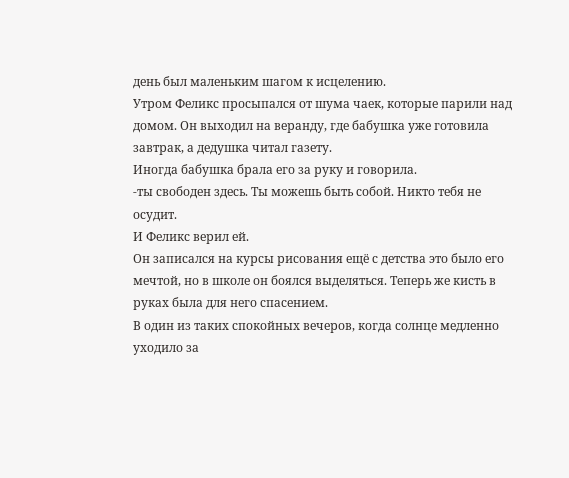день был маленьким шагом к исцелению.
Утром Феликс просыпался от шума чаек, которые парили над домом. Он выходил на веранду, где бабушка уже готовила завтрак, а дедушка читал газету.
Иногда бабушка брала его за руку и говорила.
-ты свободен здесь. Ты можешь быть собой. Никто тебя не осудит.
И Феликс верил ей.
Он записался на курсы рисования ещё с детства это было его мечтой, но в школе он боялся выделяться. Теперь же кисть в руках была для него спасением.
В один из таких спокойных вечеров, когда солнце медленно уходило за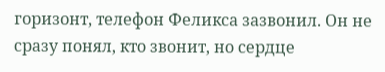горизонт, телефон Феликса зазвонил. Он не сразу понял, кто звонит, но сердце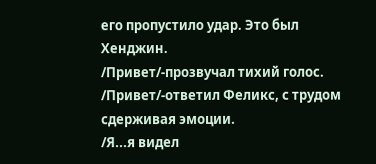его пропустило удар. Это был Хенджин.
/Привет/-прозвучал тихий голос.
/Привет/-ответил Феликс, с трудом сдерживая эмоции.
/Я...я видел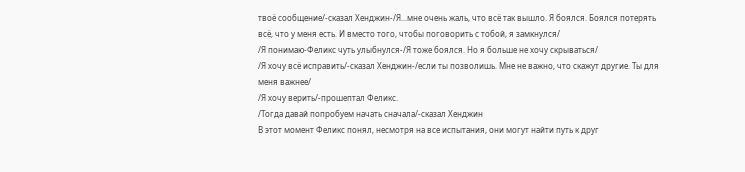твоё сообщение/-сказал Хенджин-/Я...мне очень жаль, что всё так вышло. Я боялся. Боялся потерять всё, что у меня есть. И вместо того, чтобы поговорить с тобой, я замкнулся/
/Я понимаю-Феликс чуть улыбнулся-/Я тоже боялся. Но я больше не хочу скрываться/
/Я хочу всё исправить/-сказал Хенджин-/если ты позволишь. Мне не важно, что скажут другие. Ты для меня важнее/
/Я хочу верить/-прошептал Феликс.
/Тогда давай попробуем начать сначала/-сказал Хенджин
В этот момент Феликс понял, несмотря на все испытания, они могут найти путь к друг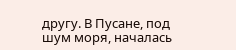другу. В Пусане, под шум моря, началась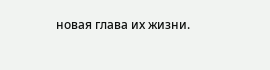новая глава их жизни.